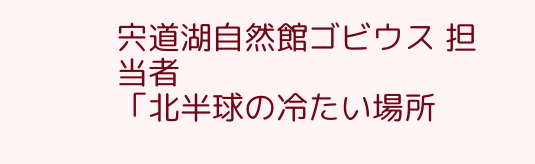宍道湖自然館ゴビウス 担当者
「北半球の冷たい場所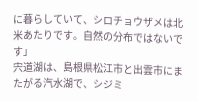に暮らしていて、シロチョウザメは北米あたりです。自然の分布ではないです」
宍道湖は、島根県松江市と出雲市にまたがる汽水湖で、シジミ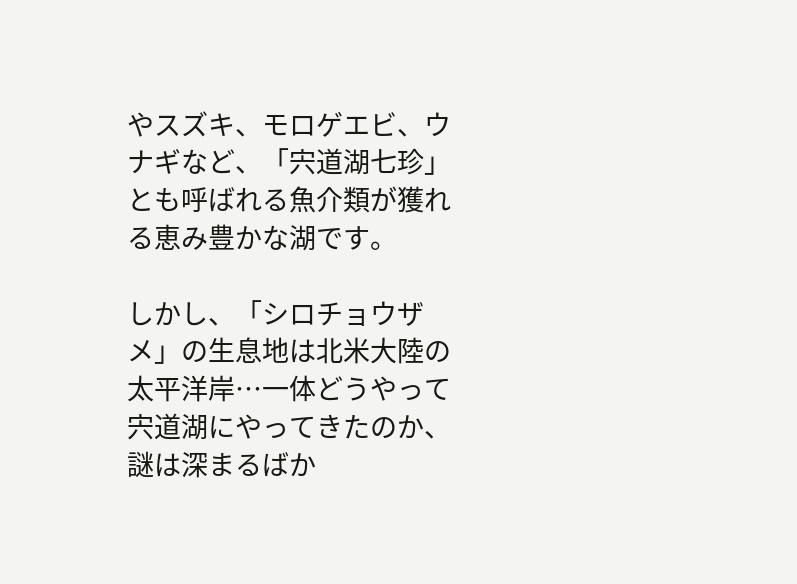やスズキ、モロゲエビ、ウナギなど、「宍道湖七珍」とも呼ばれる魚介類が獲れる恵み豊かな湖です。

しかし、「シロチョウザメ」の生息地は北米大陸の太平洋岸…一体どうやって宍道湖にやってきたのか、謎は深まるばか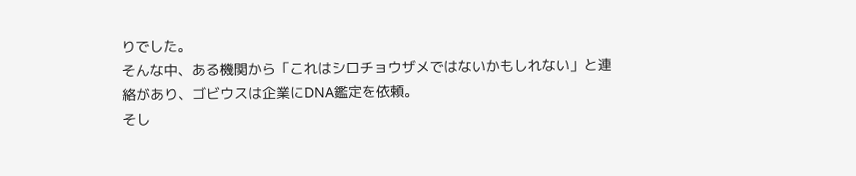りでした。
そんな中、ある機関から「これはシロチョウザメではないかもしれない」と連絡があり、ゴビウスは企業にDNA鑑定を依頼。
そし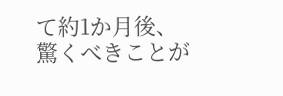て約1か月後、驚くべきことが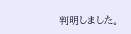判明しました。